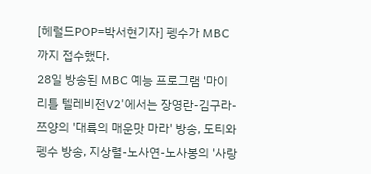[헤럴드POP=박서현기자] 펭수가 MBC까지 접수했다.
28일 방송된 MBC 예능 프로그램 '마이 리틀 텔레비전V2'에서는 장영란-김구라-쯔양의 '대륙의 매운맛 마라' 방송, 도티와 펭수 방송, 지상렬-노사연-노사봉의 '사랑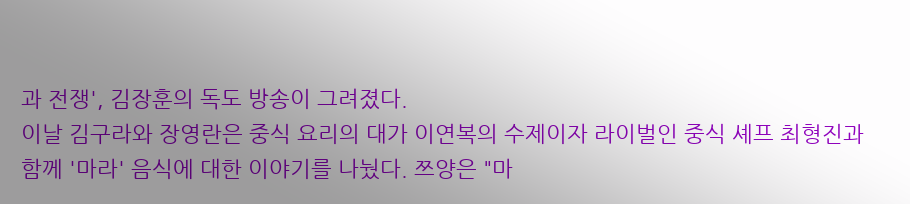과 전쟁', 김장훈의 독도 방송이 그려졌다.
이날 김구라와 장영란은 중식 요리의 대가 이연복의 수제이자 라이벌인 중식 셰프 최형진과 함께 '마라' 음식에 대한 이야기를 나눴다. 쯔양은 "마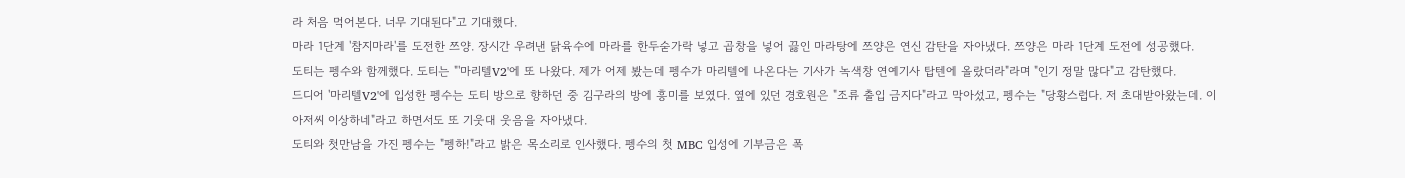라 처음 먹어본다. 너무 기대된다"고 기대했다.
마라 1단계 '참지마라'를 도전한 쯔양. 장시간 우려낸 닭육수에 마라를 한두숟가락 넣고 곱창을 넣어 끓인 마라탕에 쯔양은 연신 감탄을 자아냈다. 쯔양은 마라 1단계 도전에 성공했다.
도티는 펭수와 함께했다. 도티는 "'마리텔V2'에 또 나왔다. 제가 어제 봤는데 펭수가 마리텔에 나온다는 기사가 녹색창 연예기사 탑텐에 올랐더라"라며 "인기 정말 많다"고 감탄했다.
드디어 '마리텔V2'에 입성한 펭수는 도티 방으로 향하던 중 김구라의 방에 흥미를 보였다. 옆에 있던 경호원은 "조류 출입 금지다"라고 막아섰고, 펭수는 "당황스럽다. 저 초대받아왔는데. 이 아저씨 이상하네"라고 하면서도 또 기웃대 웃음을 자아냈다.
도티와 첫만남을 가진 펭수는 "펭하!"라고 밝은 목소리로 인사했다. 펭수의 첫 MBC 입성에 기부금은 폭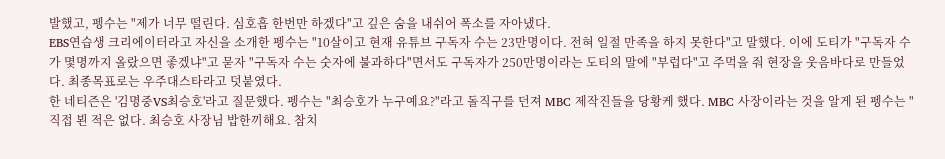발했고, 펭수는 "제가 너무 떨린다. 심호흡 한번만 하겠다"고 깊은 숨을 내쉬어 폭소를 자아냈다.
EBS연습생 크리에이터라고 자신을 소개한 펭수는 "10살이고 현재 유튜브 구독자 수는 23만명이다. 전혀 일절 만족을 하지 못한다"고 말했다. 이에 도티가 "구독자 수가 몇명까지 올랐으면 좋겠냐"고 묻자 "구독자 수는 숫자에 불과하다"면서도 구독자가 250만명이라는 도티의 말에 "부럽다"고 주먹을 줘 현장을 웃음바다로 만들었다. 최종목표로는 우주대스타라고 덧붙였다.
한 네티즌은 '김명중VS최승호'라고 질문했다. 펭수는 "최승호가 누구예요?"라고 돌직구를 던져 MBC 제작진들을 당황케 했다. MBC 사장이라는 것을 알게 된 펭수는 "직접 뵌 적은 없다. 최승호 사장님 밥한끼해요. 참치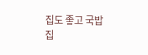집도 좋고 국밥집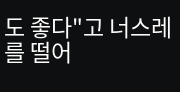도 좋다"고 너스레를 떨어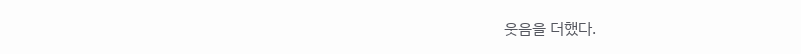웃음을 더했다.